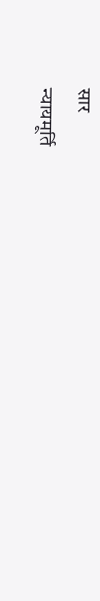सार
न्यायमूर्ति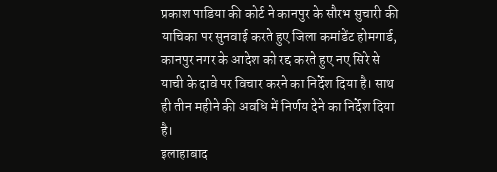प्रकाश पाडिया की कोर्ट ने कानपुर के सौरभ सुचारी की याचिका पर सुनवाई करते हुए जिला कमांडेंट होमगार्ड, कानपुर नगर के आदेश को रद्द करते हुए नए सिरे से याची के दावे पर विचार करने का निर्देश दिया है। साथ ही तीन महीने की अवधि में निर्णय देने का निर्देश दिया है।
इलाहाबाद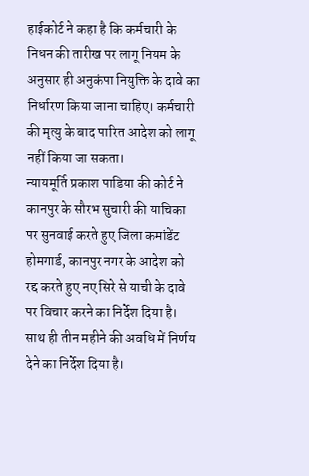हाईकोर्ट ने कहा है कि कर्मचारी के निधन की तारीख पर लागू नियम के अनुसार ही अनुकंपा नियुक्ति के दावे का निर्धारण किया जाना चाहिए। कर्मचारी की मृत्यु के बाद पारित आदेश को लागू नहीं किया जा सकता।
न्यायमूर्ति प्रकाश पाडिया की कोर्ट ने कानपुर के सौरभ सुचारी की याचिका पर सुनवाई करते हुए जिला कमांडेंट होमगार्ड, कानपुर नगर के आदेश को रद्द करते हुए नए सिरे से याची के दावे पर विचार करने का निर्देश दिया है। साथ ही तीन महीने की अवधि में निर्णय देने का निर्देश दिया है।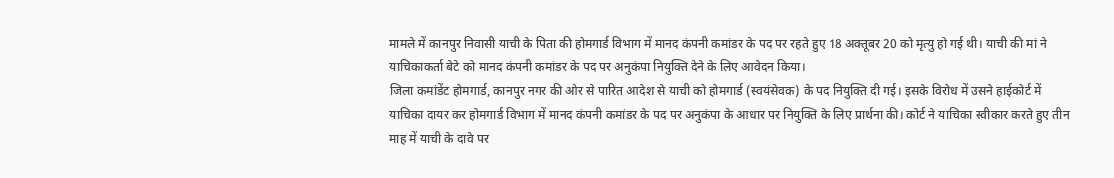मामले में कानपुर निवासी याची के पिता की होमगार्ड विभाग में मानद कंपनी कमांडर के पद पर रहते हुए 18 अक्तूबर 20 को मृत्यु हो गई थी। याची की मां ने याचिकाकर्ता बेटे को मानद कंपनी कमांडर के पद पर अनुकंपा नियुक्ति देने के लिए आवेदन किया।
जिला कमांडेंट होमगार्ड, कानपुर नगर की ओर से पारित आदेश से याची को होमगार्ड (स्वयंसेवक) के पद नियुक्ति दी गई। इसके विरोध में उसने हाईकोर्ट में याचिका दायर कर होमगार्ड विभाग में मानद कंपनी कमांडर के पद पर अनुकंपा के आधार पर नियुक्ति के लिए प्रार्थना की। कोर्ट ने याचिका स्वीकार करते हुए तीन माह में याची के दावे पर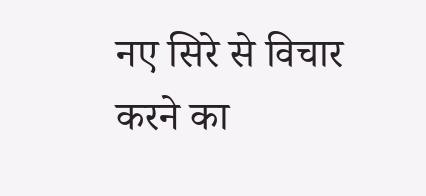नए सिरे से विचार करने का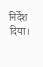निर्देश दिया।